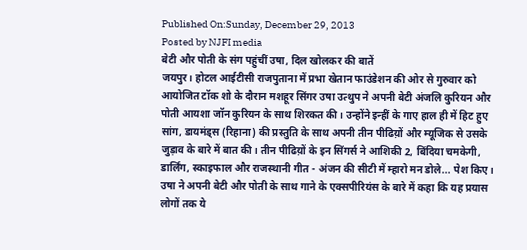Published On:Sunday, December 29, 2013
Posted by NJFI media
बेटी और पोती के संग पहुंचीं उषा, दिल खोलकर की बातें
जयपुर। होटल आईटीसी राजपुताना में प्रभा खेतान फाउंडेशन की ओर से गुरुवार को आयोजित टॉक शो के दौरान मशहूर सिंगर उषा उत्थुप ने अपनी बेटी अंजलि कुरियन और पोती आयशा जॉन कुरियन के साथ शिरकत की। उन्होंने इन्हीं के गाए हाल ही में हिट हुए सांग, डायमंड्स (रिहाना) की प्रस्तुति के साथ अपनी तीन पीढिय़ों और म्यूजिक से उसके जुड़ाव के बारे में बात की। तीन पीढिय़ों के इन सिंगर्स ने आशिकी 2, बिंदिया चमकेगी, डार्लिंग, स्काइफाल और राजस्थानी गीत - अंजन की सीटी में म्हारो मन डोले... पेश किए।
उषा ने अपनी बेटी और पोती के साथ गाने के एक्सपीरियंस के बारे में कहा कि यह प्रयास लोगों तक ये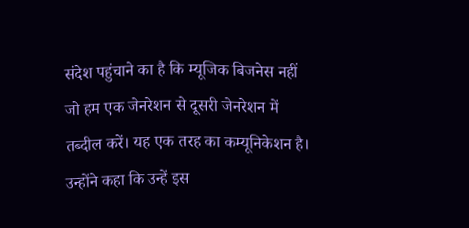संदेश पहुंचाने का है कि म्यूजिक बिजनेस नहीं जो हम एक जेनरेशन से दूसरी जेनरेशन में तब्दील करें। यह एक तरह का कम्यूनिकेशन है। उन्होंने कहा कि उन्हें इस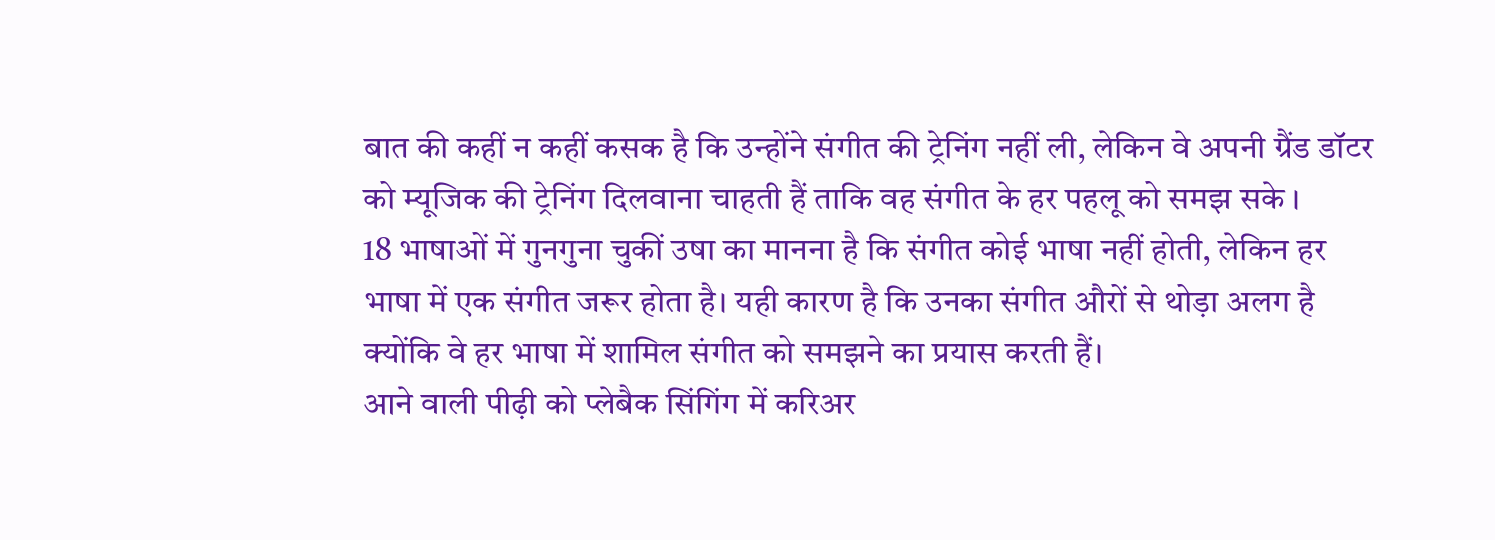बात की कहीं न कहीं कसक है कि उन्होंने संगीत की ट्रेनिंग नहीं ली, लेकिन वे अपनी ग्रैंड डॉटर को म्यूजिक की ट्रेनिंग दिलवाना चाहती हैं ताकि वह संगीत के हर पहलू को समझ सके ।
18 भाषाओं में गुनगुना चुकीं उषा का मानना है कि संगीत कोई भाषा नहीं होती, लेकिन हर भाषा में एक संगीत जरूर होता है। यही कारण है कि उनका संगीत औरों से थोड़ा अलग है क्योंकि वे हर भाषा में शामिल संगीत को समझने का प्रयास करती हैं।
आने वाली पीढ़ी को प्लेबैक सिंगिंग में करिअर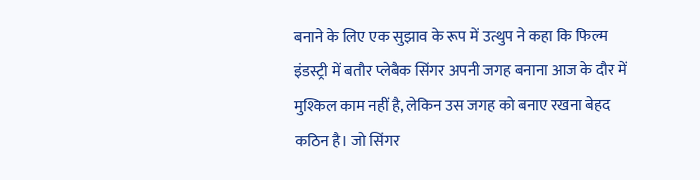बनाने के लिए एक सुझाव के रूप में उत्थुप ने कहा कि फिल्म इंडस्ट्री में बतौर प्लेबैक सिंगर अपनी जगह बनाना आज के दौर में मुश्किल काम नहीं है, लेकिन उस जगह को बनाए रखना बेहद कठिन है। जो सिंगर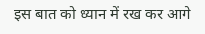इस बात को ध्यान में रख कर आगे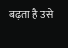बढ़ता है उसे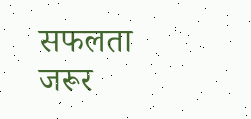सफलता जरूर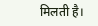मिलती है।